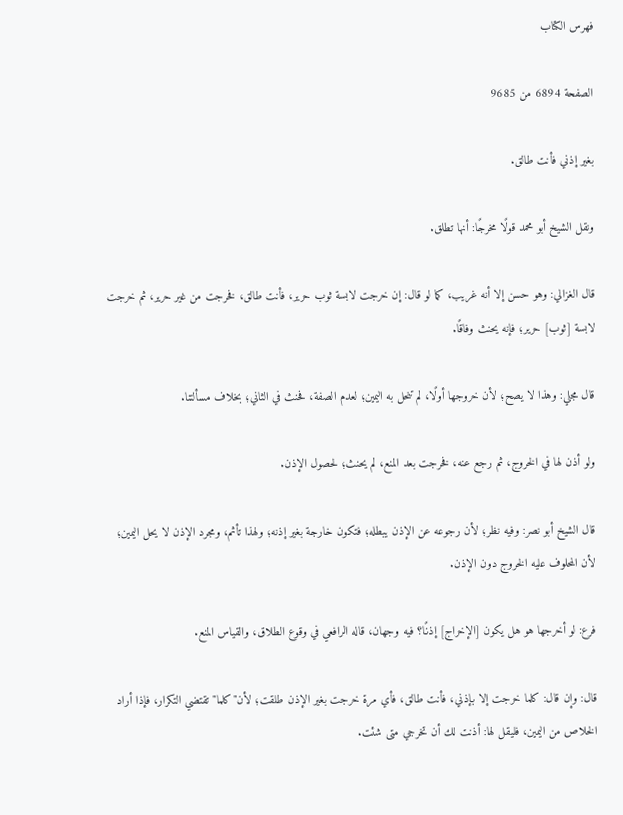فهرس الكتاب

الصفحة 6894 من 9685

بغير إذني فأنت طالق.

ونقل الشيخ أبو محمد قولًا مخرجًا: أنها تطلق.

قال الغزالي: وهو حسن إلا أنه غريب، كما لو قال: إن خرجت لابسة ثوب حرير، فأنت طالق، فخرجت من غير حرير، ثم خرجت لابسة [ثوب] حرير؛ فإنه يحنث وفاقًا.

قال مجلي: وهذا لا يصح؛ لأن خروجها أولًا، لم تنحل به اليمين؛ لعدم الصفة، فحنث في الثاني؛ بخلاف مسألتنا.

ولو أذن لها في الخروج، ثم رجع عنه، فخرجت بعد المنع، لم يحنث؛ لحصول الإذن.

قال الشيخ أبو نصر: وفيه نظر؛ لأن رجوعه عن الإذن يبطله؛ فتكون خارجة بغير إذنه؛ ولهذا تأثم، ومجرد الإذن لا يحل اليمين؛ لأن المحلوف عليه الخروج دون الإذن.

فرع: لو أخرجها هو هل يكون [الإخراج] إذنًا؟ فيه وجهان، قاله الرافعي في وقوع الطلاق، والقياس المنع.

قال: وإن قال: كلما خرجت إلا بإذني، فأنت طالق، فأي مرة خرجت بغير الإذن طلقت؛ لأن"كلما"تقتضي التكرار، فإذا أراد الخلاص من اليمين، فليقل لها: أذنت لك أن تخرجي متى شئت.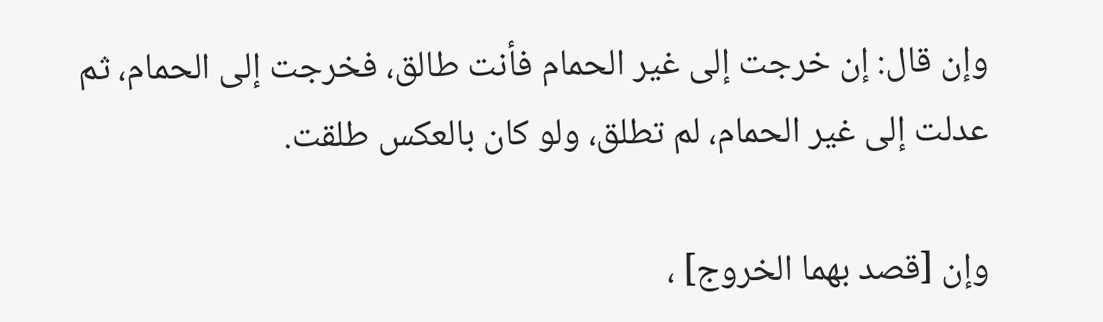وإن قال: إن خرجت إلى غير الحمام فأنت طالق، فخرجت إلى الحمام، ثم عدلت إلى غير الحمام، لم تطلق، ولو كان بالعكس طلقت.

وإن [قصد بهما الخروج] ،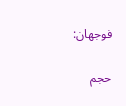فوجهان:

حجم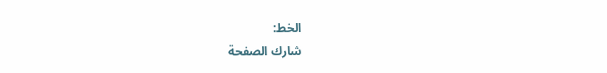الخط:
شارك الصفحة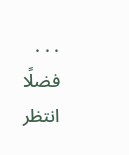. . .
فضلًا انتظر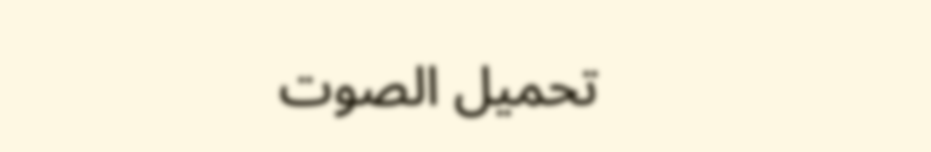تحميل الصوت